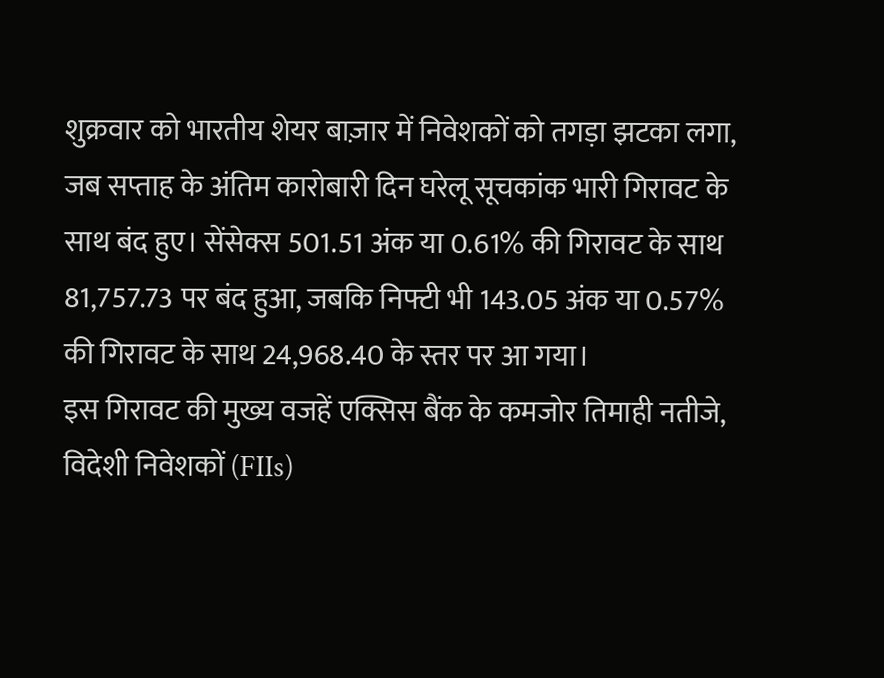शुक्रवार को भारतीय शेयर बाज़ार में निवेशकों को तगड़ा झटका लगा, जब सप्ताह के अंतिम कारोबारी दिन घरेलू सूचकांक भारी गिरावट के साथ बंद हुए। सेंसेक्स 501.51 अंक या 0.61% की गिरावट के साथ 81,757.73 पर बंद हुआ, जबकि निफ्टी भी 143.05 अंक या 0.57% की गिरावट के साथ 24,968.40 के स्तर पर आ गया।
इस गिरावट की मुख्य वजहें एक्सिस बैंक के कमजोर तिमाही नतीजे, विदेशी निवेशकों (FIIs)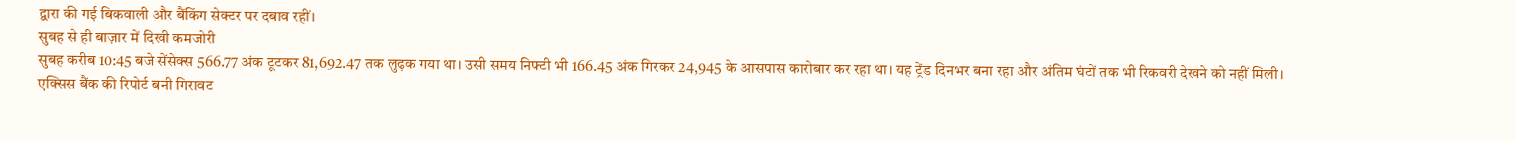द्वारा की गई बिकवाली और बैंकिंग सेक्टर पर दबाव रहीं।
सुबह से ही बाज़ार में दिखी कमजोरी
सुबह करीब 10:45 बजे सेंसेक्स 566.77 अंक टूटकर 81,692.47 तक लुढ़क गया था। उसी समय निफ्टी भी 166.45 अंक गिरकर 24,945 के आसपास कारोबार कर रहा था। यह ट्रेंड दिनभर बना रहा और अंतिम घंटों तक भी रिकवरी देखने को नहीं मिली।
एक्सिस बैंक की रिपोर्ट बनी गिरावट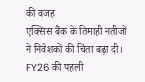की वजह
एक्सिस बैंक के तिमाही नतीजों ने निवेशकों की चिंता बढ़ा दी। FY26 की पहली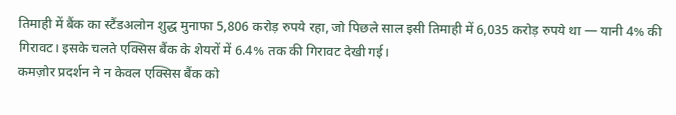तिमाही में बैंक का स्टैंडअलोन शुद्ध मुनाफा 5,806 करोड़ रुपये रहा, जो पिछले साल इसी तिमाही में 6,035 करोड़ रुपये था — यानी 4% की गिरावट। इसके चलते एक्सिस बैंक के शेयरों में 6.4% तक की गिरावट देखी गई।
कमज़ोर प्रदर्शन ने न केवल एक्सिस बैंक को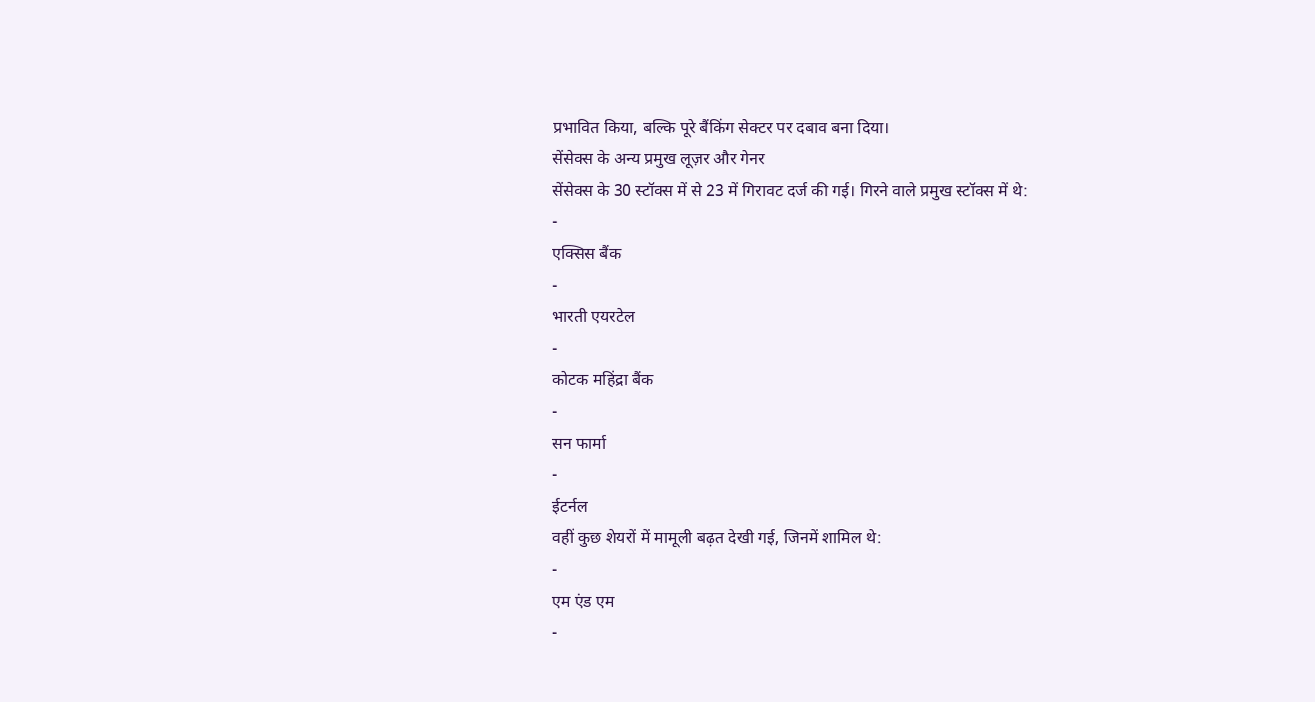प्रभावित किया, बल्कि पूरे बैंकिंग सेक्टर पर दबाव बना दिया।
सेंसेक्स के अन्य प्रमुख लूज़र और गेनर
सेंसेक्स के 30 स्टॉक्स में से 23 में गिरावट दर्ज की गई। गिरने वाले प्रमुख स्टॉक्स में थे:
-
एक्सिस बैंक
-
भारती एयरटेल
-
कोटक महिंद्रा बैंक
-
सन फार्मा
-
ईटर्नल
वहीं कुछ शेयरों में मामूली बढ़त देखी गई, जिनमें शामिल थे:
-
एम एंड एम
-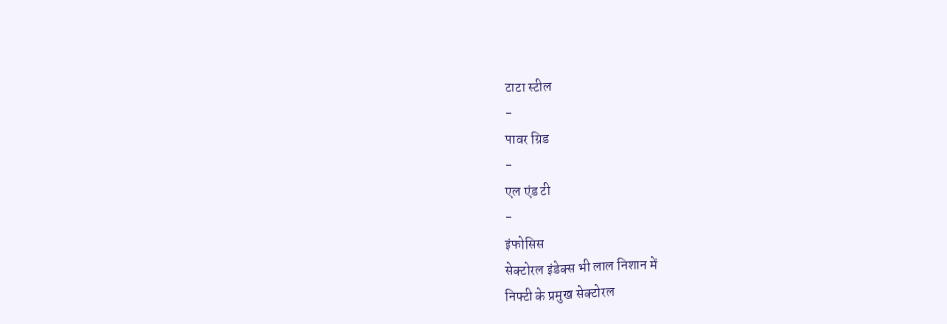टाटा स्टील
-
पावर ग्रिड
-
एल एंड टी
-
इंफोसिस
सेक्टोरल इंडेक्स भी लाल निशान में
निफ्टी के प्रमुख सेक्टोरल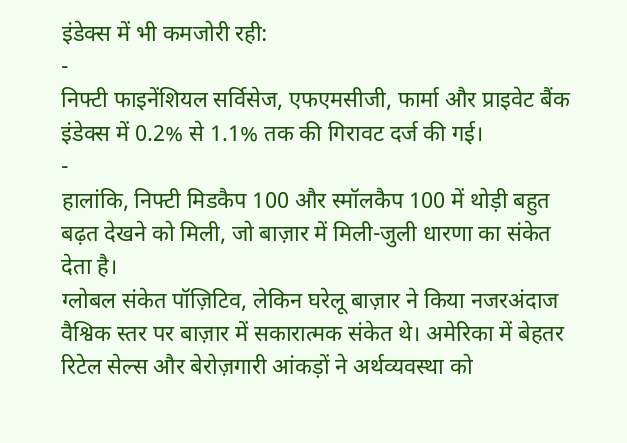इंडेक्स में भी कमजोरी रही:
-
निफ्टी फाइनेंशियल सर्विसेज, एफएमसीजी, फार्मा और प्राइवेट बैंक इंडेक्स में 0.2% से 1.1% तक की गिरावट दर्ज की गई।
-
हालांकि, निफ्टी मिडकैप 100 और स्मॉलकैप 100 में थोड़ी बहुत बढ़त देखने को मिली, जो बाज़ार में मिली-जुली धारणा का संकेत देता है।
ग्लोबल संकेत पॉज़िटिव, लेकिन घरेलू बाज़ार ने किया नजरअंदाज
वैश्विक स्तर पर बाज़ार में सकारात्मक संकेत थे। अमेरिका में बेहतर रिटेल सेल्स और बेरोज़गारी आंकड़ों ने अर्थव्यवस्था को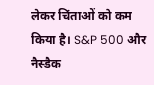लेकर चिंताओं को कम किया है। S&P 500 और नैस्डैक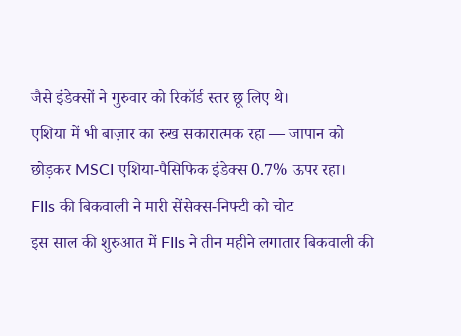जैसे इंडेक्सों ने गुरुवार को रिकॉर्ड स्तर छू लिए थे।
एशिया में भी बाज़ार का रुख सकारात्मक रहा — जापान को छोड़कर MSCI एशिया-पैसिफिक इंडेक्स 0.7% ऊपर रहा।
FIIs की बिकवाली ने मारी सेंसेक्स-निफ्टी को चोट
इस साल की शुरुआत में FIIs ने तीन महीने लगातार बिकवाली की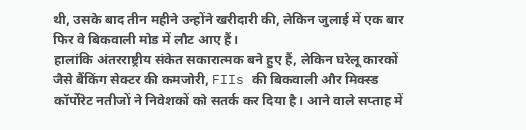थी, उसके बाद तीन महीने उन्होंने खरीदारी की, लेकिन जुलाई में एक बार फिर वे बिकवाली मोड में लौट आए हैं।
हालांकि अंतरराष्ट्रीय संकेत सकारात्मक बने हुए हैं, लेकिन घरेलू कारकों जैसे बैंकिंग सेक्टर की कमजोरी, FIIs की बिकवाली और मिक्स्ड कॉर्पोरेट नतीजों ने निवेशकों को सतर्क कर दिया है। आने वाले सप्ताह में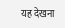यह देखना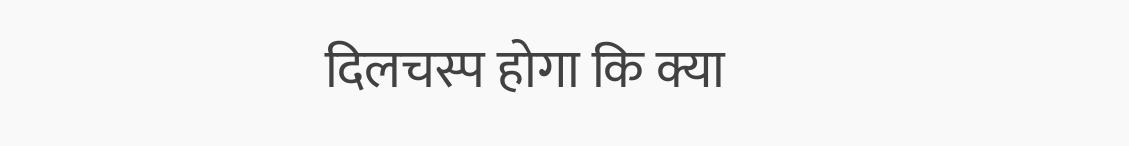दिलचस्प होगा कि क्या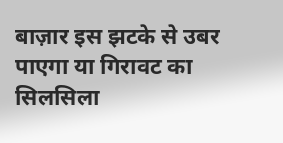बाज़ार इस झटके से उबर पाएगा या गिरावट का सिलसिला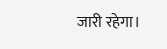जारी रहेगा।